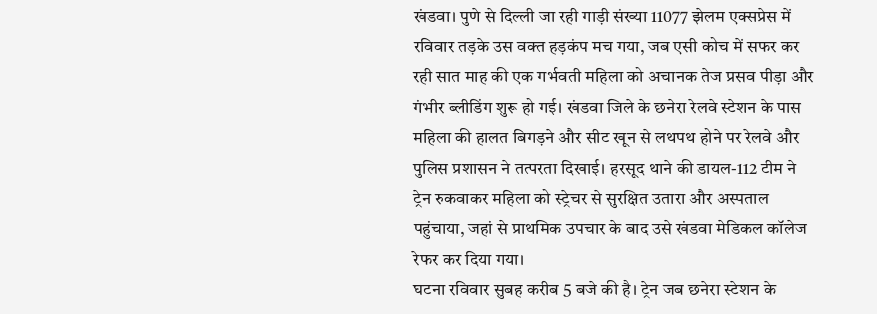खंडवा। पुणे से दिल्ली जा रही गाड़ी संख्या 11077 झेलम एक्सप्रेस में रविवार तड़के उस वक्त हड़कंप मच गया, जब एसी कोच में सफर कर रही सात माह की एक गर्भवती महिला को अचानक तेज प्रसव पीड़ा और गंभीर ब्लीडिंग शुरू हो गई। खंडवा जिले के छनेरा रेलवे स्टेशन के पास महिला की हालत बिगड़ने और सीट खून से लथपथ होने पर रेलवे और पुलिस प्रशासन ने तत्परता दिखाई। हरसूद थाने की डायल-112 टीम ने ट्रेन रुकवाकर महिला को स्ट्रेचर से सुरक्षित उतारा और अस्पताल पहुंचाया, जहां से प्राथमिक उपचार के बाद उसे खंडवा मेडिकल कॉलेज रेफर कर दिया गया।
घटना रविवार सुबह करीब 5 बजे की है। ट्रेन जब छनेरा स्टेशन के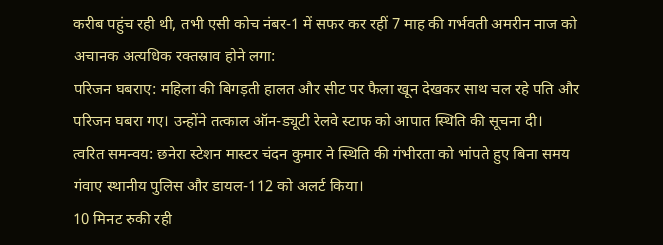करीब पहुंच रही थी, तभी एसी कोच नंबर-1 में सफर कर रहीं 7 माह की गर्भवती अमरीन नाज को अचानक अत्यधिक रक्तस्राव होने लगा:
परिजन घबराए: महिला की बिगड़ती हालत और सीट पर फैला खून देखकर साथ चल रहे पति और परिजन घबरा गए। उन्होंने तत्काल ऑन-ड्यूटी रेलवे स्टाफ को आपात स्थिति की सूचना दी।
त्वरित समन्वय: छनेरा स्टेशन मास्टर चंदन कुमार ने स्थिति की गंभीरता को भांपते हुए बिना समय गंवाए स्थानीय पुलिस और डायल-112 को अलर्ट किया।
10 मिनट रुकी रही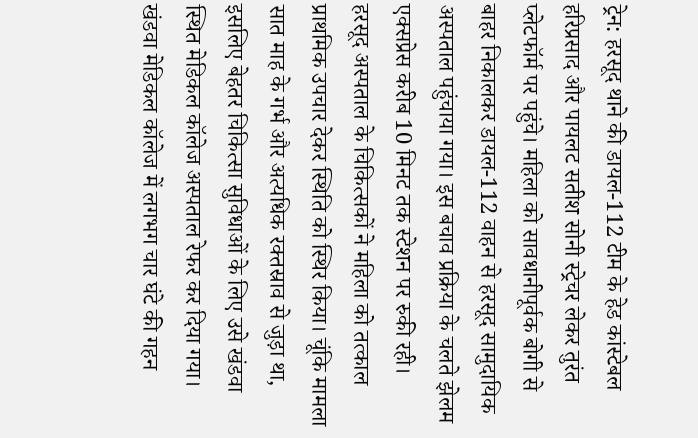ट्रेन: हरसूद थाने की डायल-112 टीम के हेड कांस्टेबल हरिप्रसाद और पायलट सतीश सोनी स्ट्रेचर लेकर तुरंत प्लेटफॉर्म पर पहुंचे। महिला को सावधानीपूर्वक बोगी से बाहर निकालकर डायल-112 वाहन से हरसूद सामुदायिक अस्पताल पहुंचाया गया। इस बचाव प्रक्रिया के चलते झेलम एक्सप्रेस करीब 10 मिनट तक स्टेशन पर रुकी रही।
हरसूद अस्पताल के चिकित्सकों ने महिला को तत्काल प्राथमिक उपचार देकर स्थिति को स्थिर किया। चूंकि मामला सात माह के गर्भ और अत्यधिक रक्तस्राव से जुड़ा था, इसलिए बेहतर चिकित्सा सुविधाओं के लिए उसे खंडवा स्थित मेडिकल कॉलेज अस्पताल रेफर कर दिया गया।
खंडवा मेडिकल कॉलेज में लगभग चार घंटे की गहन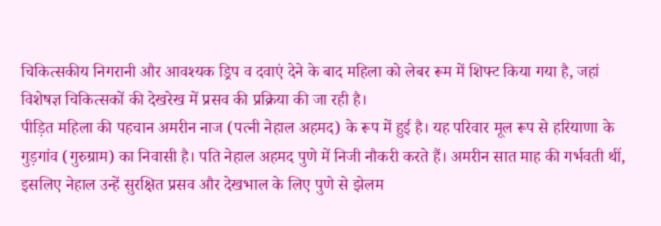चिकित्सकीय निगरानी और आवश्यक ड्रिप व दवाएं देने के बाद महिला को लेबर रूम में शिफ्ट किया गया है, जहां विशेषज्ञ चिकित्सकों की देखरेख में प्रसव की प्रक्रिया की जा रही है।
पीड़ित महिला की पहचान अमरीन नाज (पत्नी नेहाल अहमद) के रूप में हुई है। यह परिवार मूल रूप से हरियाणा के गुड़गांव (गुरुग्राम) का निवासी है। पति नेहाल अहमद पुणे में निजी नौकरी करते हैं। अमरीन सात माह की गर्भवती थीं, इसलिए नेहाल उन्हें सुरक्षित प्रसव और देखभाल के लिए पुणे से झेलम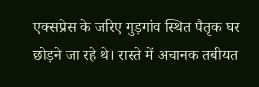एक्सप्रेस के जरिए गुड़गांव स्थित पैतृक घर छोड़ने जा रहे थे। रास्ते में अचानक तबीयत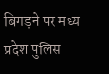बिगड़ने पर मध्य प्रदेश पुलिस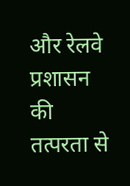और रेलवे प्रशासन की तत्परता से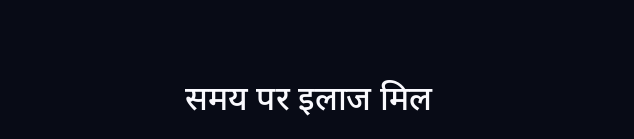समय पर इलाज मिल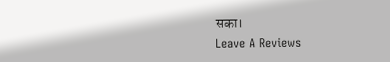सका।
Leave A Reviews